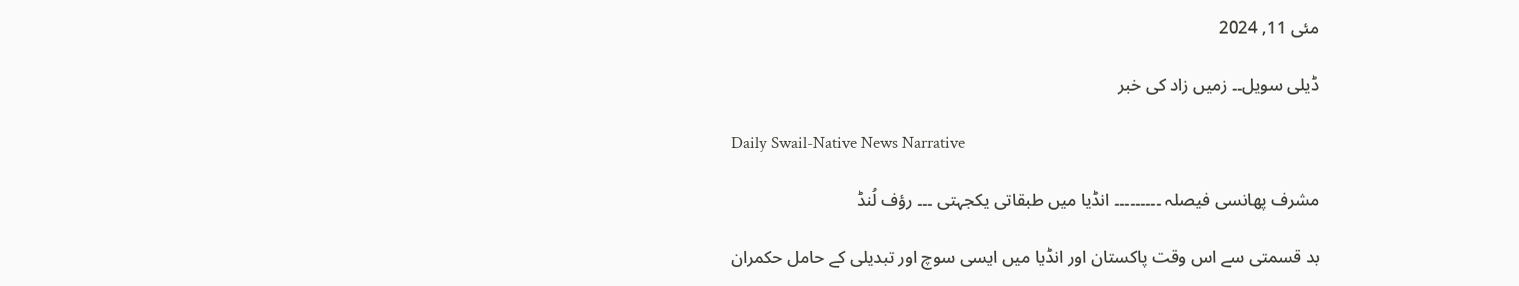مئی 11, 2024

ڈیلی سویل۔۔ زمیں زاد کی خبر

Daily Swail-Native News Narrative

مشرف پھانسی فیصلہ ۔۔۔۔۔۔۔۔۔ انڈیا میں طبقاتی یکجہتی ۔۔۔ رؤف لُنڈ

بد قسمتی سے اس وقت پاکستان اور انڈیا میں ایسی سوچ اور تبدیلی کے حامل حکمران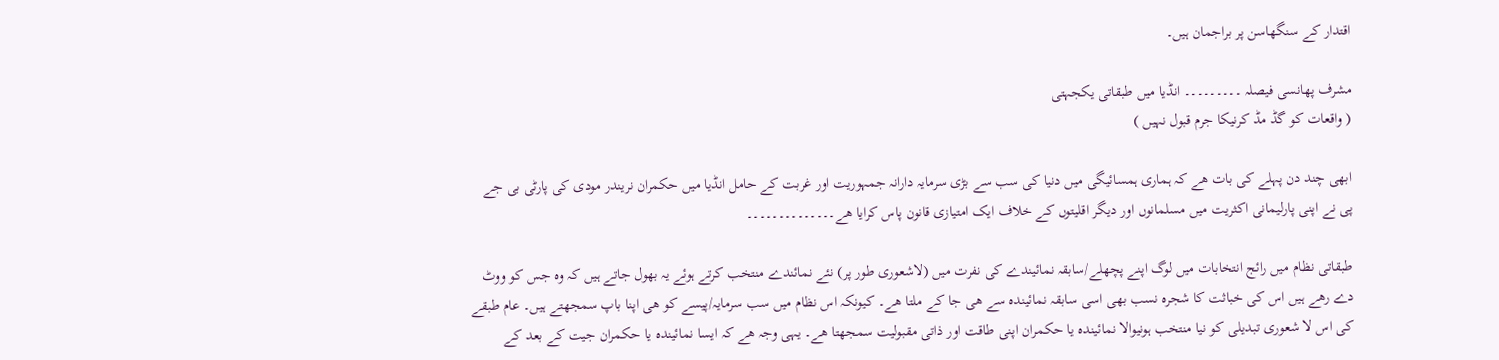اقتدار کے سنگھاسن پر براجمان ہیں۔

مشرف پھانسی فیصلہ ۔۔۔۔۔۔۔۔۔ انڈیا میں طبقاتی یکجہتی
( واقعات کو گڈ مڈ کرنیکا جرم قبول نہیں )

ابھی چند دن پہلے کی بات ھے کہ ہماری ہمسائیگی میں دنیا کی سب سے بڑی سرمایہ دارانہ جمہوریت اور غربت کے حامل انڈیا میں حکمران نریندر مودی کی پارٹی بی جے پی نے اپنی پارلیمانی اکثریت میں مسلمانوں اور دیگر اقلیتوں کے خلاف ایک امتیازی قانون پاس کرایا ھے۔۔۔۔۔۔۔۔۔۔۔۔۔۔

طبقاتی نظام میں رائج انتخابات میں لوگ اپنے پچھلے/سابقہ نمائیندے کی نفرت میں (لاشعوری طور پر) نئے نمائندے منتخب کرتے ہوئے یہ بھول جاتے ہیں کہ وہ جس کو ووٹ دے رھے ہیں اس کی خباثت کا شجرہ نسب بھی اسی سابقہ نمائیندہ سے ھی جا کے ملتا ھے۔ کیونکہ اس نظام میں سب سرمایہ/پیسے کو ھی اپنا باپ سمجھتے ہیں۔ عام طبقے کی اس لا شعوری تبدیلی کو نیا منتخب ہونیوالا نمائیندہ یا حکمران اپنی طاقت اور ذاتی مقبولیت سمجھتا ھے۔ یہی وجہ ھے کہ ایسا نمائیندہ یا حکمران جیت کے بعد کے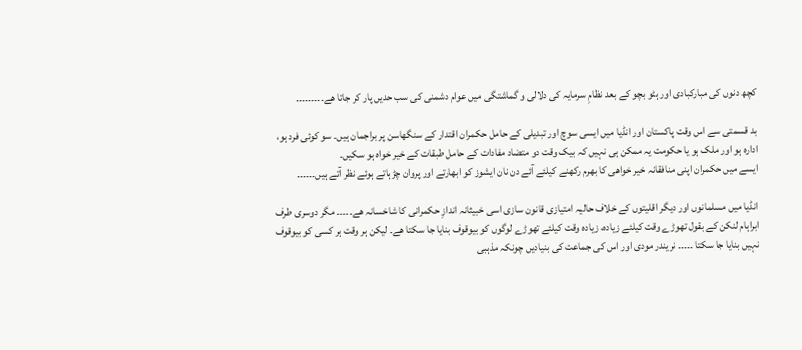کچھ دنوں کی مبارکبادی اور ہٹو بچو کے بعد نظامِ سرمایہ کی دلالی و گماشتگی میں عوام دشمنی کی سب حدیں پار کر جاتا ھے۔۔۔۔۔۔۔۔۔

بد قسمتی سے اس وقت پاکستان اور انڈیا میں ایسی سوچ اور تبدیلی کے حامل حکمران اقتدار کے سنگھاسن پر براجمان ہیں۔ سو کوئی فرد ہو، ادارہ ہو اور ملک ہو یا حکومت یہ ممکن ہی نہیں کہ بیک وقت دو متضاد مفادات کے حامل طبقات کے خیر خواہ ہو سکیں۔
ایسے میں حکمران اپنی منافقانہ خیر خواھی کا بھرم رکھنے کیلئے آئے دن نان ایشوز کو ابھارتے اور پروان چڑہاتے ہوئے نظر آتے ہیں۔۔۔۔۔۔

انڈیا میں مسلمانوں اور دیگر اقلیتوں کے خلاف حالیہ امتیازی قانون سازی اسی خبیثانہ اندازِ حکمرانی کا شاخسانہ ھے۔۔۔۔۔ مگر دوسری طرف ابراہام لنکن کے بقول تھوڑے وقت کیلئے زیادہ، زیادہ وقت کیلئے تھوڑے لوگوں کو بیوقوف بنایا جا سکتا ھے۔ لیکن ہر وقت ہر کسی کو بیوقوف نہیں بنایا جا سکتا ۔۔۔۔۔ نریندر مودی اور اس کی جماعت کی بنیادیں چونکہ مذہبی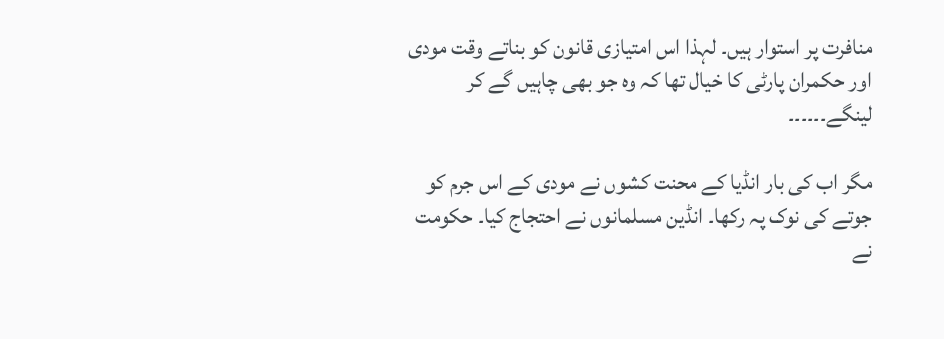منافرت پر استوار ہیں۔ لہذا اس امتیازی قانون کو بناتے وقت مودی اور حکمران پارٹی کا خیال تھا کہ وہ جو بھی چاہیں گے کر لینگے۔۔۔۔۔۔

مگر اب کی بار انڈیا کے محنت کشوں نے مودی کے اس جرم کو جوتے کی نوک پہ رکھا۔ انڈین مسلمانوں نے احتجاج کیا۔ حکومت نے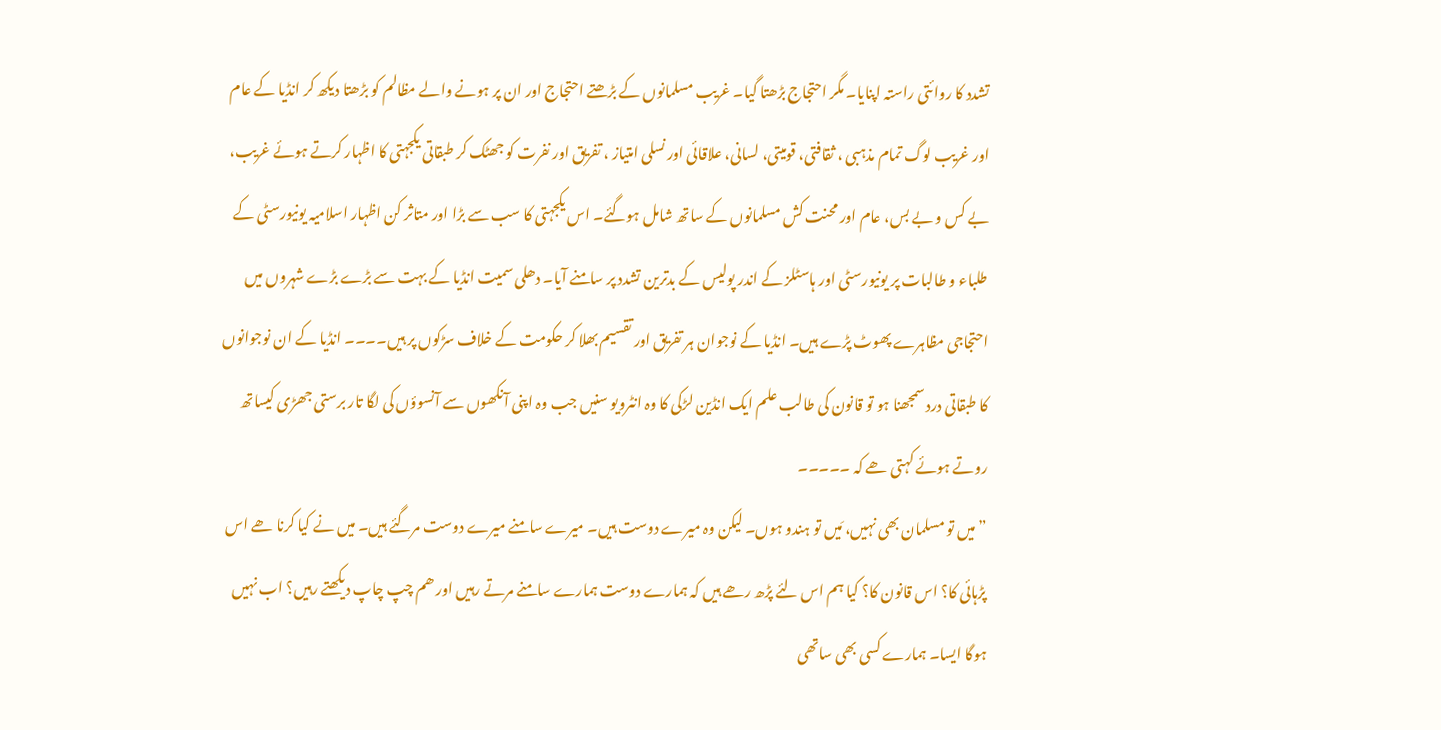تشدد کا روائتی راستہ اپنایا۔ مگر احتجاج بڑھتا گیا۔ غریب مسلمانوں کے بڑھتے احتجاج اور ان پر ہونے والے مظالم کو بڑھتا دیکھ کر انڈیا کے عام اور غریب لوگ تمام مذہبی ، ثقافتی، قومیتی، لسانی، علاقائی اور نسلی امتیاز ، تفریق اور نفرت کو جھٹک کر طبقاتی یکجہتی کا اظہار کرتے ہوئے غریب، بے کس و بے بس، عام اور محنت کش مسلمانوں کے ساتھ شامل ہوگئے۔ اس یکجہتی کا سب سے بڑا اور متاثر کن اظہار اسلامیہ یونیورسٹی کے طلباء و طالبات پر یونیورسٹی اور ہاسٹلز کے اندر پولیس کے بدترین تشدد پر سامنے آیا۔ دھلی سمیت انڈیا کے بہت سے بڑے بڑے شہروں میں احتجاجی مظاہرے پھوٹ پڑے ہیں۔ انڈیا کے نوجوان ہر تفریق اور تقسیم بھلا کر حکومت کے خلاف سڑکوں پر ہیں۔۔۔۔ انڈیا کے ان نوجوانوں کا طبقاتی درد سمجھنا ہو تو قانون کی طالب علم ایک انڈین لڑکی کا وہ انٹرویو سنیں جب وہ اپنی آنکھوں سے آنسوؤں کی لگا تار برستی جھڑی کیساتھ روتے ہوئے کہتی ھے کہ ۔۔۔۔۔
” میں تو مسلمان بھی نہیں، مَیں تو ہندو ہوں۔ لیکن وہ میرے دوست ہیں۔ میرے سامنے میرے دوست مرگئے ہیں۔ میں نے کیا کرنا ھے اس پڑہائی کا؟ اس قانون کا؟ کیا ہم اس لئے پڑھ رھے ہیں کہ ہمارے دوست ہمارے سامنے مرتے رہیں اور ھم چپ چاپ دیکھتے رہیں؟ اب نہیں ہوگا ایسا۔ ہمارے کسی بھی ساتھی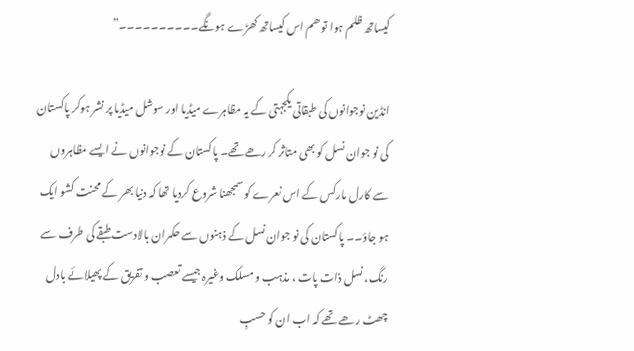کیساتھ ظلم ہوا تو ھم اس کیساتھ کھڑے ہونگے۔۔۔۔۔۔۔۔۔۔”

انڈین نوجوانوں کی طبقاتی یکجہتی کے یہ مظاہرے میڈیا اور سوشل میڈیا پر نشر ہوکر پاکستان کی نو جوان نسل کو بھی متاثر کر رھے تھے۔ پاکستان کے نوجوانوں نے ایسے مظاہروں سے کارل مارکس کے اس نعرے کو سمجھنا شروع کردیا تھا کہ دنیا بھر کے محنت کشو ایک ہو جاؤ۔۔ پاکستان کی نو جوان نسل کے ذہنوں سے حکمران بالادست طبقے کی طرف سے رنگ، نسل ذات پات ، مذہب و مسلک وغیرہ جیسے تعصب و تفریق کے پھیلائے بادل چھٹ رھے تھے کہ اب ان کو حسبِ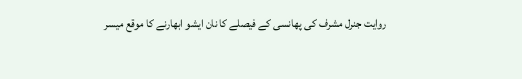روایت جنرل مشرف کی پھانسی کے فیصلے کا نان ایشو ابھارنے کا موقع میسر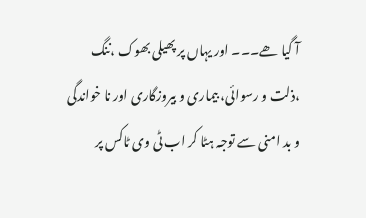آ گیا ھے۔۔۔ اور یہاں پر پھیلی بھوک ،ننگ ،ذلت و رسوائی، بیماری و بیروزگاری اور نا خواندگی و بد امنی سے توجہ ہٹا کر اب ٹی وی ٹاکس پر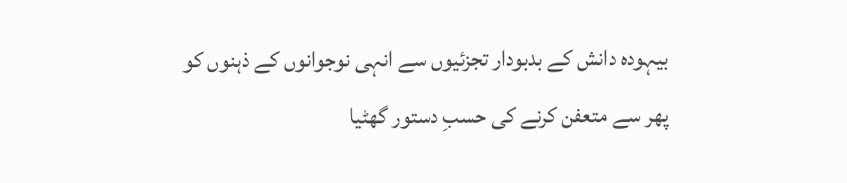بیہودہ دانش کے بدبودار تجزئیوں سے انہی نوجوانوں کے ذہنوں کو پھر سے متعفن کرنے کی حسبِ دستور گھٹیا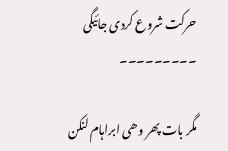حرکت شروع کردی جائیگی ۔۔۔۔۔۔۔۔۔

مگر بات پھر وھی ابراہام لنکن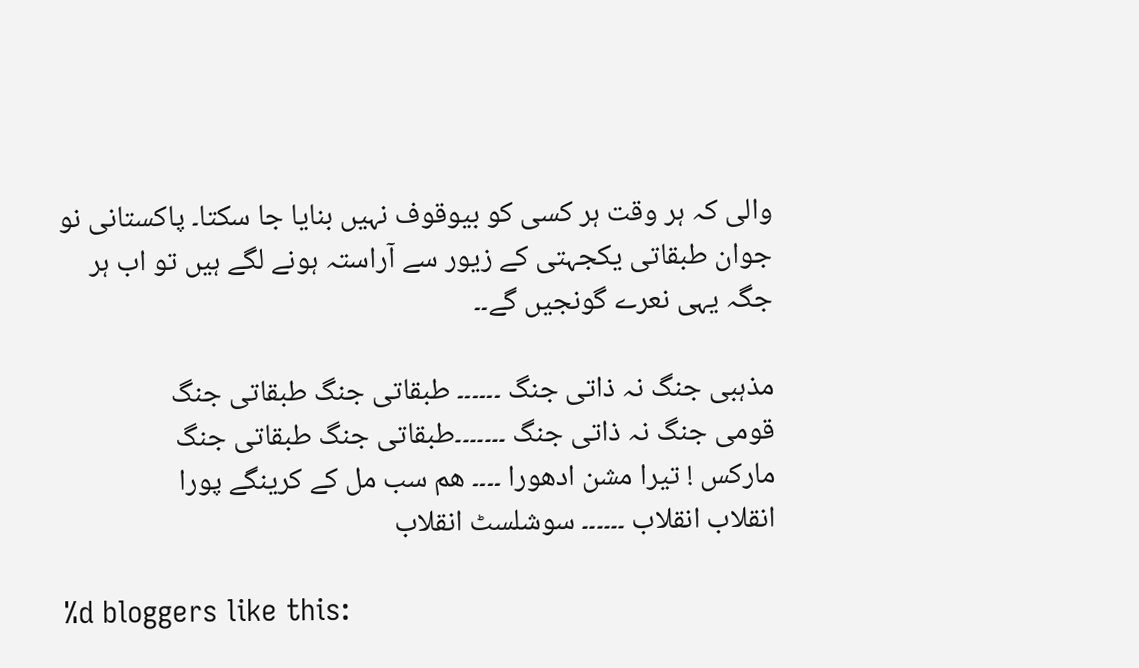والی کہ ہر وقت ہر کسی کو بیوقوف نہیں بنایا جا سکتا۔ پاکستانی نو جوان طبقاتی یکجہتی کے زیور سے آراستہ ہونے لگے ہیں تو اب ہر جگہ یہی نعرے گونجیں گے۔۔

مذہبی جنگ نہ ذاتی جنگ ۔۔۔۔۔۔ طبقاتی جنگ طبقاتی جنگ
قومی جنگ نہ ذاتی جنگ ۔۔۔۔۔۔۔طبقاتی جنگ طبقاتی جنگ
مارکس ! تیرا مشن ادھورا ۔۔۔۔ ھم سب مل کے کرینگے پورا
انقلاب انقلاب ۔۔۔۔۔۔ سوشلسٹ انقلاب

%d bloggers like this: